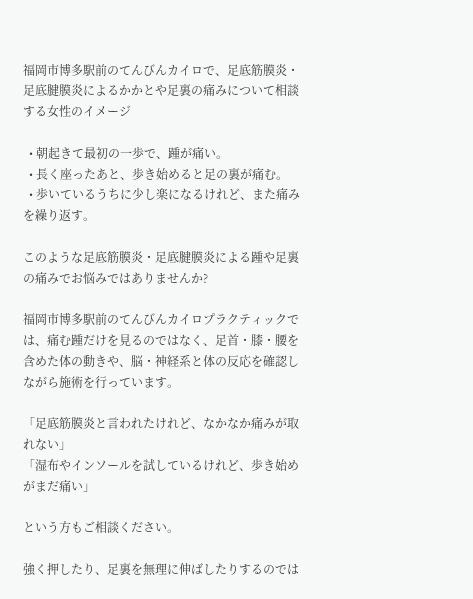福岡市博多駅前のてんびんカイロで、足底筋膜炎・足底腱膜炎によるかかとや足裏の痛みについて相談する女性のイメージ

  • 朝起きて最初の一歩で、踵が痛い。
  • 長く座ったあと、歩き始めると足の裏が痛む。
  • 歩いているうちに少し楽になるけれど、また痛みを繰り返す。

このような足底筋膜炎・足底腱膜炎による踵や足裏の痛みでお悩みではありませんか?

福岡市博多駅前のてんびんカイロプラクティックでは、痛む踵だけを見るのではなく、足首・膝・腰を含めた体の動きや、脳・神経系と体の反応を確認しながら施術を行っています。

「足底筋膜炎と言われたけれど、なかなか痛みが取れない」
「湿布やインソールを試しているけれど、歩き始めがまだ痛い」

という方もご相談ください。

強く押したり、足裏を無理に伸ばしたりするのでは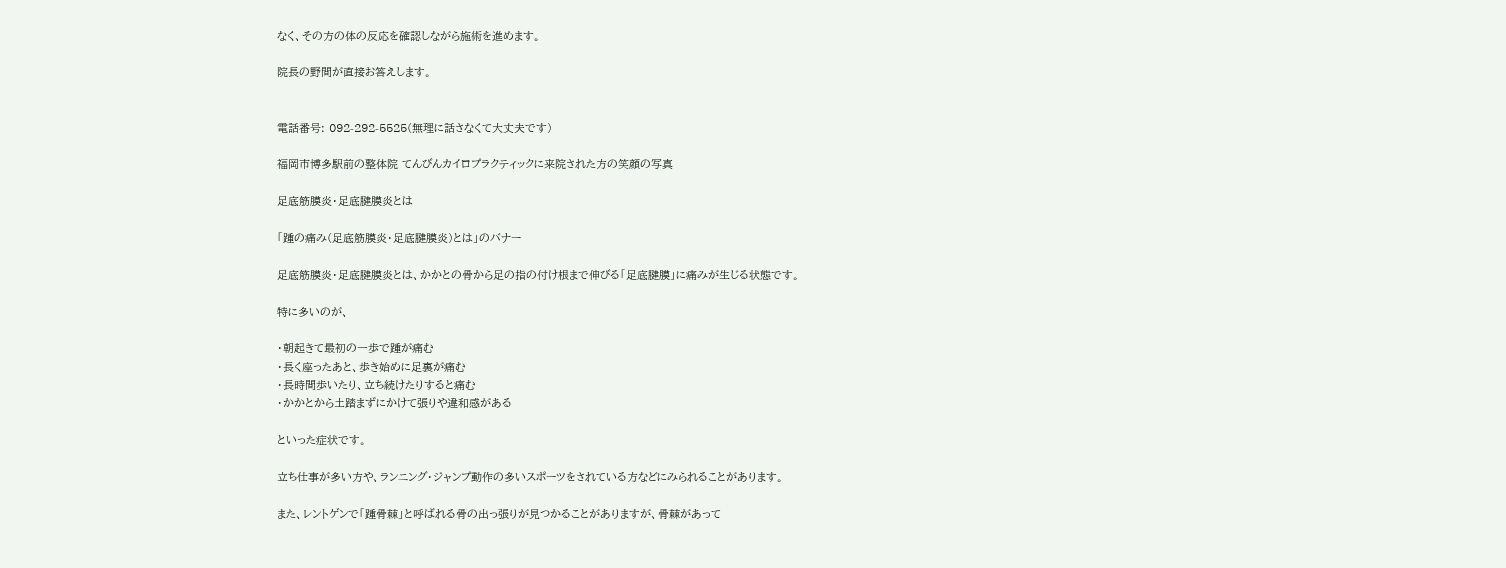なく、その方の体の反応を確認しながら施術を進めます。

院長の野間が直接お答えします。


電話番号: 092-292-5525(無理に話さなくて大丈夫です)

福岡市博多駅前の整体院 てんびんカイロプラクティックに来院された方の笑顔の写真

足底筋膜炎・足底腱膜炎とは

「踵の痛み(足底筋膜炎・足底腱膜炎)とは」のバナー

足底筋膜炎・足底腱膜炎とは、かかとの骨から足の指の付け根まで伸びる「足底腱膜」に痛みが生じる状態です。

特に多いのが、

・朝起きて最初の一歩で踵が痛む
・長く座ったあと、歩き始めに足裏が痛む
・長時間歩いたり、立ち続けたりすると痛む
・かかとから土踏まずにかけて張りや違和感がある

といった症状です。

立ち仕事が多い方や、ランニング・ジャンプ動作の多いスポーツをされている方などにみられることがあります。

また、レントゲンで「踵骨棘」と呼ばれる骨の出っ張りが見つかることがありますが、骨棘があって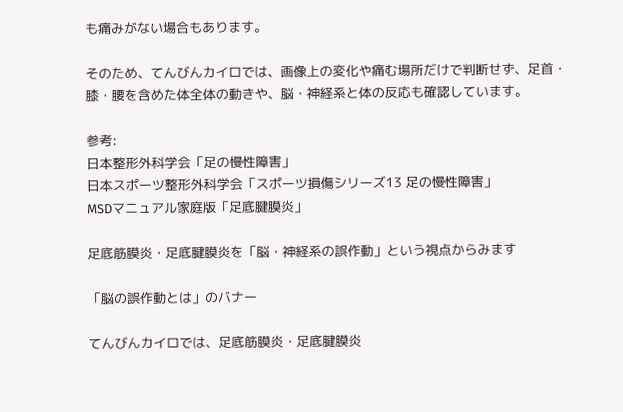も痛みがない場合もあります。

そのため、てんびんカイロでは、画像上の変化や痛む場所だけで判断せず、足首・膝・腰を含めた体全体の動きや、脳・神経系と体の反応も確認しています。

参考:
日本整形外科学会「足の慢性障害」
日本スポーツ整形外科学会「スポーツ損傷シリーズ13 足の慢性障害」
MSDマニュアル家庭版「足底腱膜炎」

足底筋膜炎・足底腱膜炎を「脳・神経系の誤作動」という視点からみます

「脳の誤作動とは」のバナー

てんびんカイロでは、足底筋膜炎・足底腱膜炎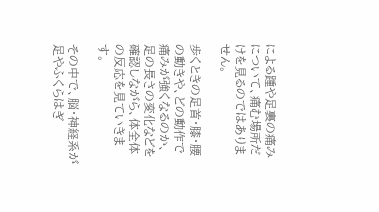による踵や足裏の痛みについて、痛む場所だけを見るのではありません。

歩くときの足首・膝・腰の動きや、どの動作で痛みが強くなるのか、足の長さの変化などを確認しながら、体全体の反応を見ていきます。

その中で、脳・神経系が足やふくらはぎ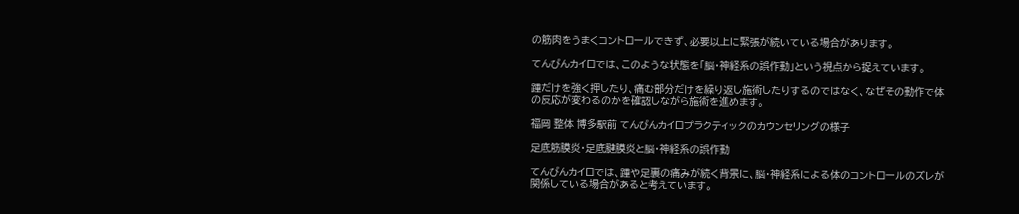の筋肉をうまくコントロールできず、必要以上に緊張が続いている場合があります。

てんびんカイロでは、このような状態を「脳・神経系の誤作動」という視点から捉えています。

踵だけを強く押したり、痛む部分だけを繰り返し施術したりするのではなく、なぜその動作で体の反応が変わるのかを確認しながら施術を進めます。

福岡 整体 博多駅前 てんびんカイロプラクティックのカウンセリングの様子

足底筋膜炎・足底腱膜炎と脳・神経系の誤作動

てんびんカイロでは、踵や足裏の痛みが続く背景に、脳・神経系による体のコントロールのズレが関係している場合があると考えています。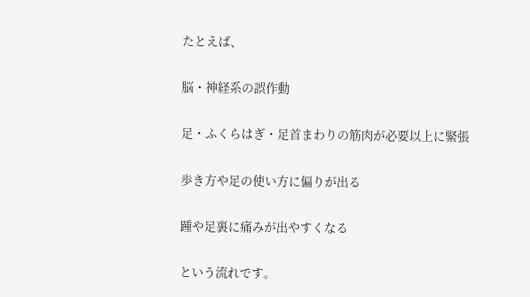たとえば、

脳・神経系の誤作動

足・ふくらはぎ・足首まわりの筋肉が必要以上に緊張

歩き方や足の使い方に偏りが出る

踵や足裏に痛みが出やすくなる

という流れです。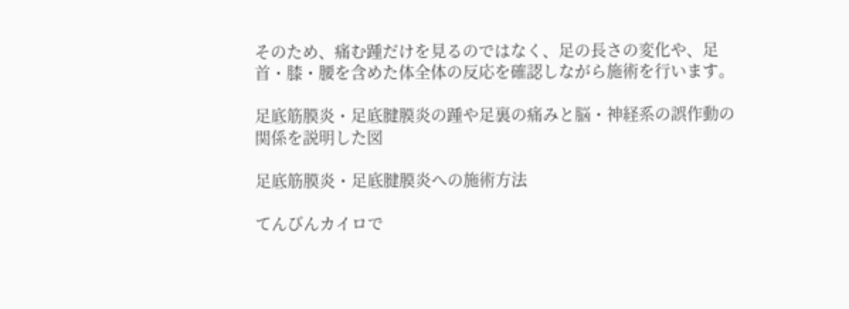そのため、痛む踵だけを見るのではなく、足の長さの変化や、足首・膝・腰を含めた体全体の反応を確認しながら施術を行います。

足底筋膜炎・足底腱膜炎の踵や足裏の痛みと脳・神経系の誤作動の関係を説明した図

足底筋膜炎・足底腱膜炎への施術方法

てんびんカイロで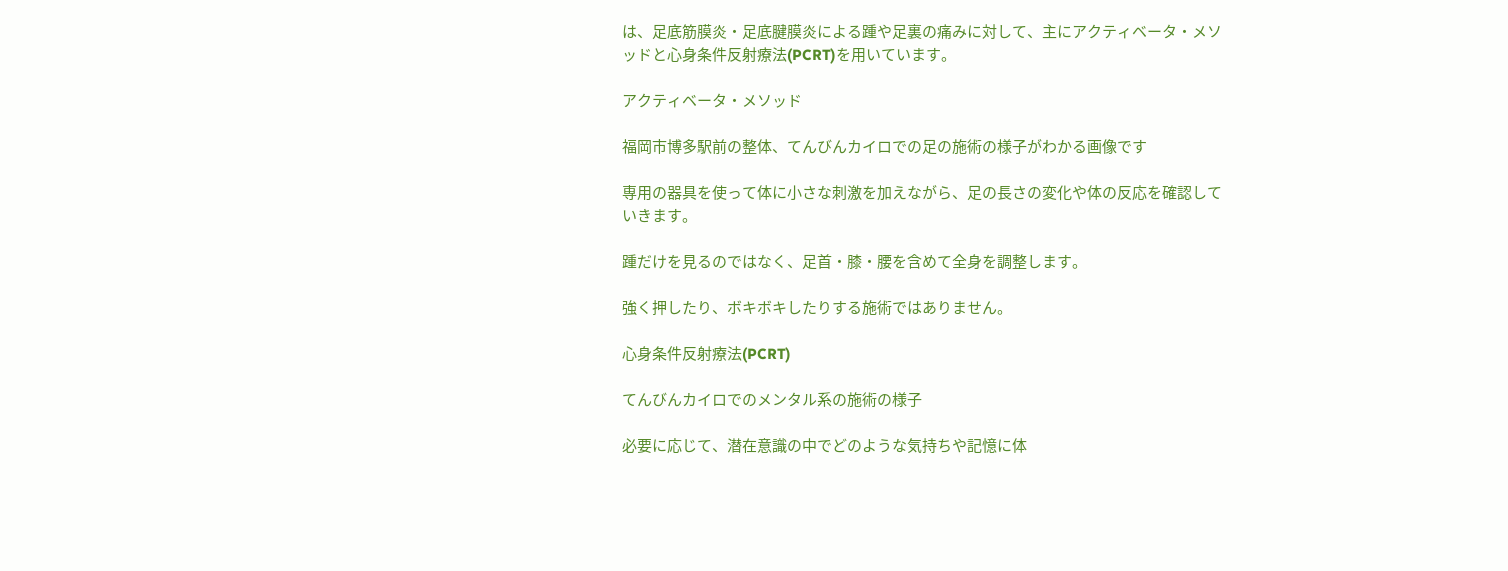は、足底筋膜炎・足底腱膜炎による踵や足裏の痛みに対して、主にアクティベータ・メソッドと心身条件反射療法(PCRT)を用いています。

アクティベータ・メソッド

福岡市博多駅前の整体、てんびんカイロでの足の施術の様子がわかる画像です

専用の器具を使って体に小さな刺激を加えながら、足の長さの変化や体の反応を確認していきます。

踵だけを見るのではなく、足首・膝・腰を含めて全身を調整します。

強く押したり、ボキボキしたりする施術ではありません。

心身条件反射療法(PCRT)

てんびんカイロでのメンタル系の施術の様子

必要に応じて、潜在意識の中でどのような気持ちや記憶に体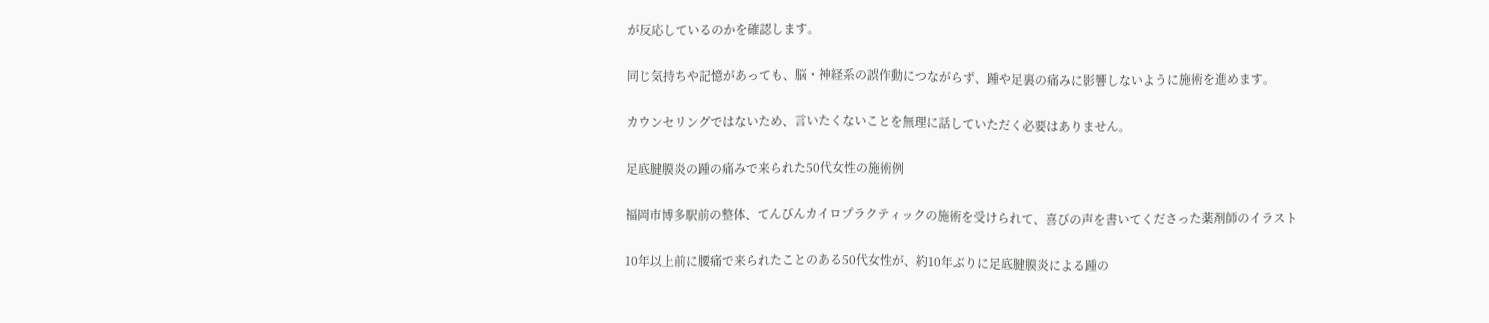が反応しているのかを確認します。

同じ気持ちや記憶があっても、脳・神経系の誤作動につながらず、踵や足裏の痛みに影響しないように施術を進めます。

カウンセリングではないため、言いたくないことを無理に話していただく必要はありません。

足底腱膜炎の踵の痛みで来られた50代女性の施術例

福岡市博多駅前の整体、てんびんカイロプラクティックの施術を受けられて、喜びの声を書いてくださった薬剤師のイラスト

10年以上前に腰痛で来られたことのある50代女性が、約10年ぶりに足底腱膜炎による踵の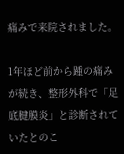痛みで来院されました。

1年ほど前から踵の痛みが続き、整形外科で「足底腱膜炎」と診断されていたとのこ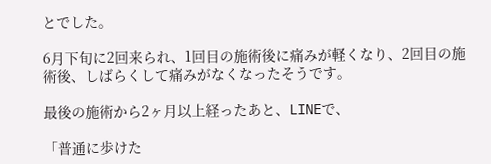とでした。

6月下旬に2回来られ、1回目の施術後に痛みが軽くなり、2回目の施術後、しばらくして痛みがなくなったそうです。

最後の施術から2ヶ月以上経ったあと、LINEで、

「普通に歩けた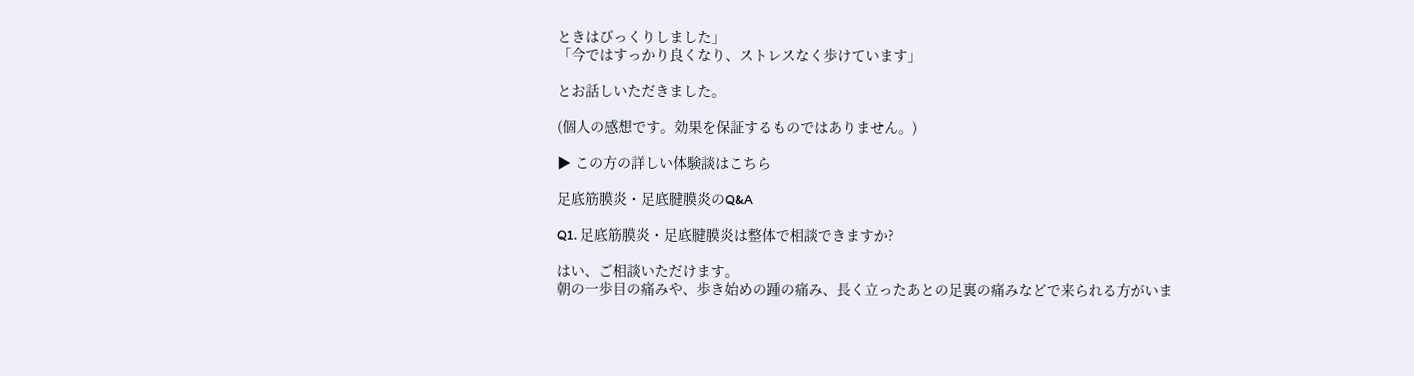ときはびっくりしました」
「今ではすっかり良くなり、ストレスなく歩けています」

とお話しいただきました。

(個人の感想です。効果を保証するものではありません。)

▶ この方の詳しい体験談はこちら

足底筋膜炎・足底腱膜炎のQ&A

Q1. 足底筋膜炎・足底腱膜炎は整体で相談できますか?

はい、ご相談いただけます。
朝の一歩目の痛みや、歩き始めの踵の痛み、長く立ったあとの足裏の痛みなどで来られる方がいま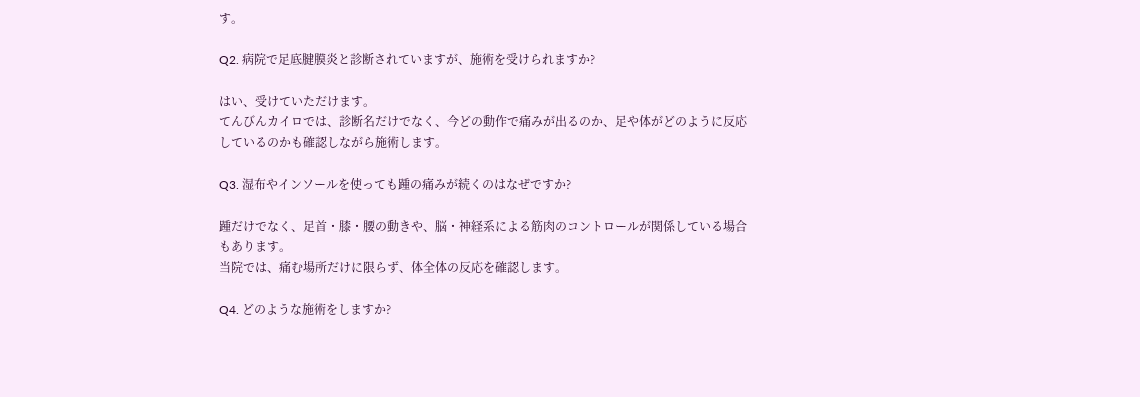す。

Q2. 病院で足底腱膜炎と診断されていますが、施術を受けられますか?

はい、受けていただけます。
てんびんカイロでは、診断名だけでなく、今どの動作で痛みが出るのか、足や体がどのように反応しているのかも確認しながら施術します。

Q3. 湿布やインソールを使っても踵の痛みが続くのはなぜですか?

踵だけでなく、足首・膝・腰の動きや、脳・神経系による筋肉のコントロールが関係している場合もあります。
当院では、痛む場所だけに限らず、体全体の反応を確認します。

Q4. どのような施術をしますか?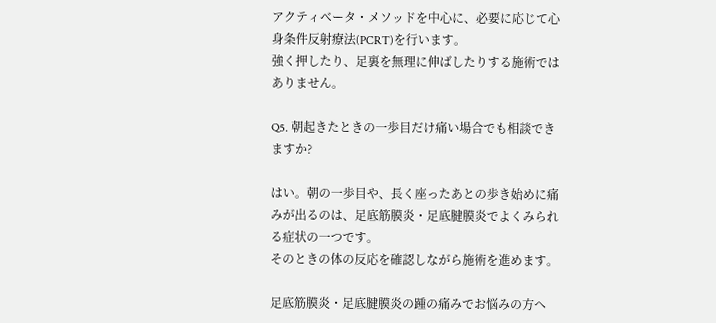アクティベータ・メソッドを中心に、必要に応じて心身条件反射療法(PCRT)を行います。
強く押したり、足裏を無理に伸ばしたりする施術ではありません。

Q5. 朝起きたときの一歩目だけ痛い場合でも相談できますか?

はい。朝の一歩目や、長く座ったあとの歩き始めに痛みが出るのは、足底筋膜炎・足底腱膜炎でよくみられる症状の一つです。
そのときの体の反応を確認しながら施術を進めます。

足底筋膜炎・足底腱膜炎の踵の痛みでお悩みの方へ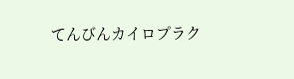てんびんカイロプラク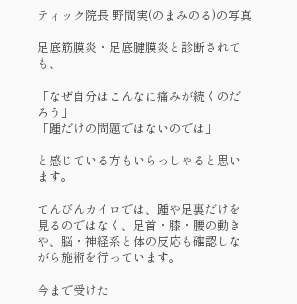ティック院長 野間実(のまみのる)の写真

足底筋膜炎・足底腱膜炎と診断されても、

「なぜ自分はこんなに痛みが続くのだろう」
「踵だけの問題ではないのでは」

と感じている方もいらっしゃると思います。

てんびんカイロでは、踵や足裏だけを見るのではなく、足首・膝・腰の動きや、脳・神経系と体の反応も確認しながら施術を行っています。

今まで受けた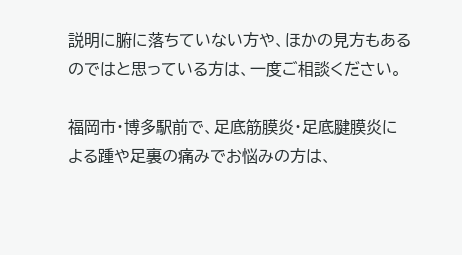説明に腑に落ちていない方や、ほかの見方もあるのではと思っている方は、一度ご相談ください。

福岡市・博多駅前で、足底筋膜炎・足底腱膜炎による踵や足裏の痛みでお悩みの方は、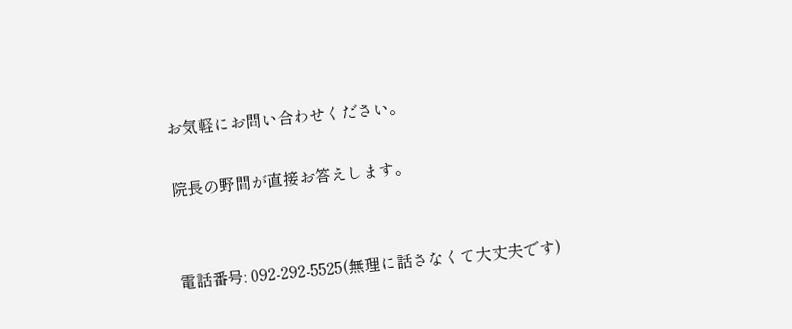お気軽にお問い合わせください。

院長の野間が直接お答えします。


電話番号: 092-292-5525(無理に話さなくて大丈夫です)